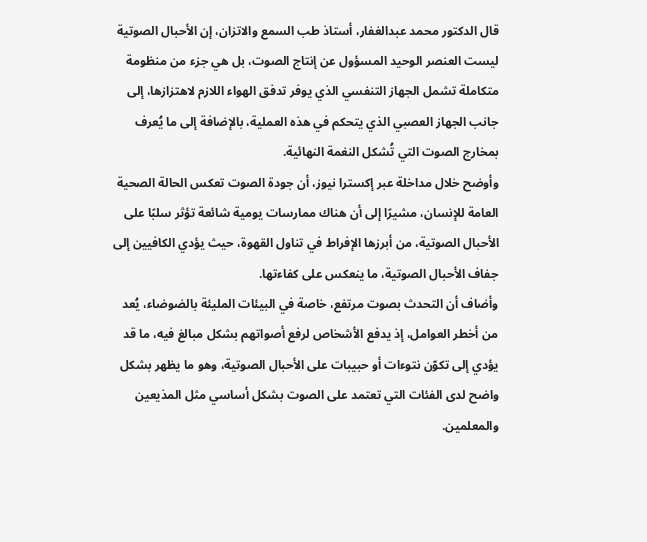قال الدكتور محمد عبدالغفار، أستاذ طب السمع والاتزان، إن الأحبال الصوتية ليست العنصر الوحيد المسؤول عن إنتاج الصوت، بل هي جزء من منظومة متكاملة تشمل الجهاز التنفسي الذي يوفر تدفق الهواء اللازم لاهتزازها، إلى جانب الجهاز العصبي الذي يتحكم في هذه العملية، بالإضافة إلى ما يُعرف بمخارج الصوت التي تُشكل النغمة النهائية.
وأوضح خلال مداخلة عبر إكسترا نيوز، أن جودة الصوت تعكس الحالة الصحية العامة للإنسان، مشيرًا إلى أن هناك ممارسات يومية شائعة تؤثر سلبًا على الأحبال الصوتية، من أبرزها الإفراط في تناول القهوة، حيث يؤدي الكافيين إلى جفاف الأحبال الصوتية، ما ينعكس على كفاءتها.
وأضاف أن التحدث بصوت مرتفع، خاصة في البيئات المليئة بالضوضاء، يُعد من أخطر العوامل، إذ يدفع الأشخاص لرفع أصواتهم بشكل مبالغ فيه، ما قد يؤدي إلى تكوّن نتوءات أو حبيبات على الأحبال الصوتية، وهو ما يظهر بشكل واضح لدى الفئات التي تعتمد على الصوت بشكل أساسي مثل المذيعين والمعلمين.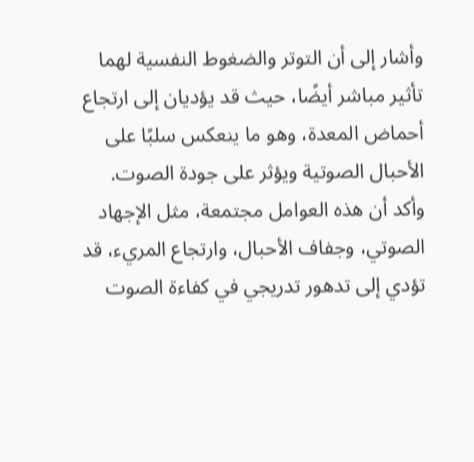وأشار إلى أن التوتر والضغوط النفسية لهما تأثير مباشر أيضًا، حيث قد يؤديان إلى ارتجاع أحماض المعدة، وهو ما ينعكس سلبًا على الأحبال الصوتية ويؤثر على جودة الصوت.
وأكد أن هذه العوامل مجتمعة، مثل الإجهاد الصوتي، وجفاف الأحبال، وارتجاع المريء، قد تؤدي إلى تدهور تدريجي في كفاءة الصوت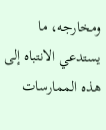ومخارجه، ما يستدعي الانتباه إلى هذه الممارسات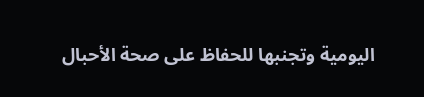اليومية وتجنبها للحفاظ على صحة الأحبال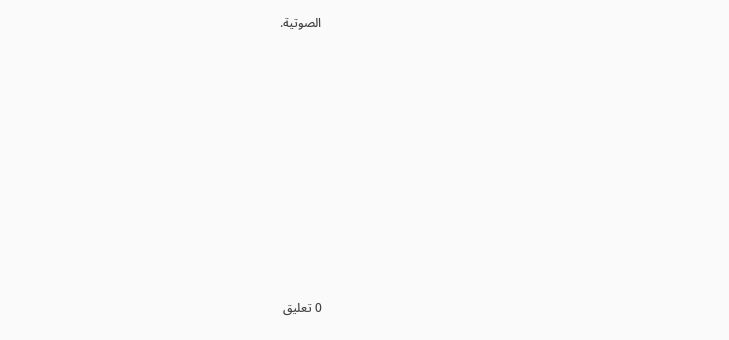الصوتية.


















0 تعليق